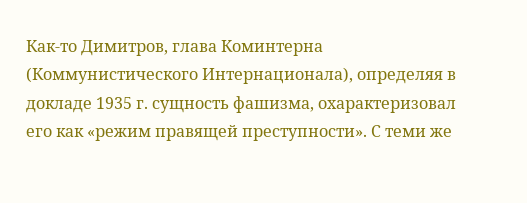Как-то Димитров, глава Коминтерна (Коммунистического Интернационала), определяя в докладе 1935 г. сущность фашизма, охарактеризовал его как «режим правящей преступности». С теми же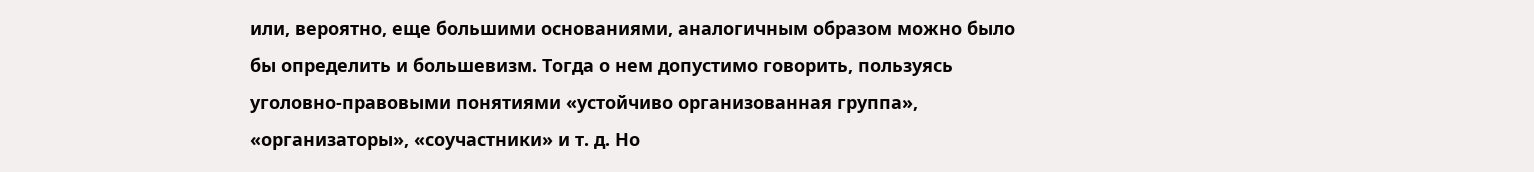или, вероятно, еще большими основаниями, аналогичным образом можно было бы определить и большевизм. Тогда о нем допустимо говорить, пользуясь уголовно-правовыми понятиями «устойчиво организованная группа», «организаторы», «соучастники» и т. д. Но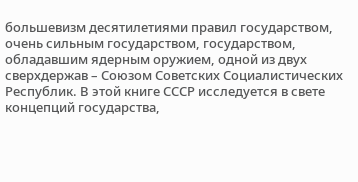большевизм десятилетиями правил государством, очень сильным государством, государством, обладавшим ядерным оружием, одной из двух сверхдержав – Союзом Советских Социалистических Республик. В этой книге СССР исследуется в свете концепций государства,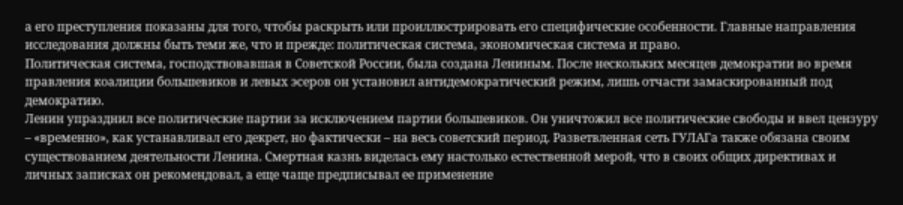а его преступления показаны для того, чтобы раскрыть или проиллюстрировать его специфические особенности. Главные направления исследования должны быть теми же, что и прежде: политическая система, экономическая система и право.
Политическая система, господствовавшая в Советской России, была создана Лениным. После нескольких месяцев демократии во время правления коалиции большевиков и левых эсеров он установил антидемократический режим, лишь отчасти замаскированный под демократию.
Ленин упразднил все политические партии за исключением партии большевиков. Он уничтожил все политические свободы и ввел цензуру – «временно», как устанавливал его декрет, но фактически – на весь советский период. Разветвленная сеть ГУЛАГа также обязана своим существованием деятельности Ленина. Смертная казнь виделась ему настолько естественной мерой, что в своих общих директивах и личных записках он рекомендовал, а еще чаще предписывал ее применение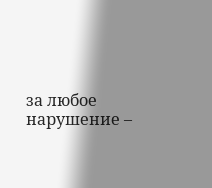за любое нарушение –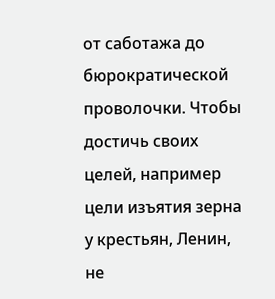от саботажа до бюрократической проволочки. Чтобы достичь своих целей, например цели изъятия зерна у крестьян, Ленин, не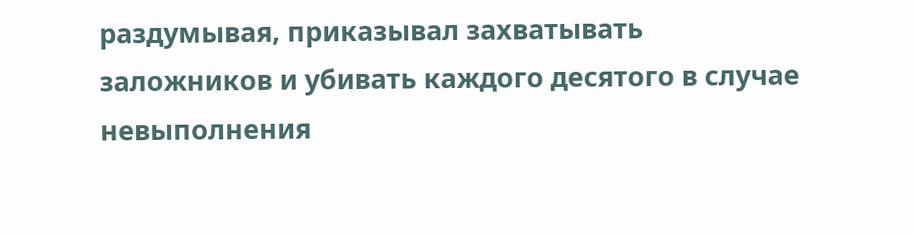раздумывая, приказывал захватывать заложников и убивать каждого десятого в случае невыполнения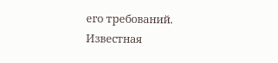его требований. Известная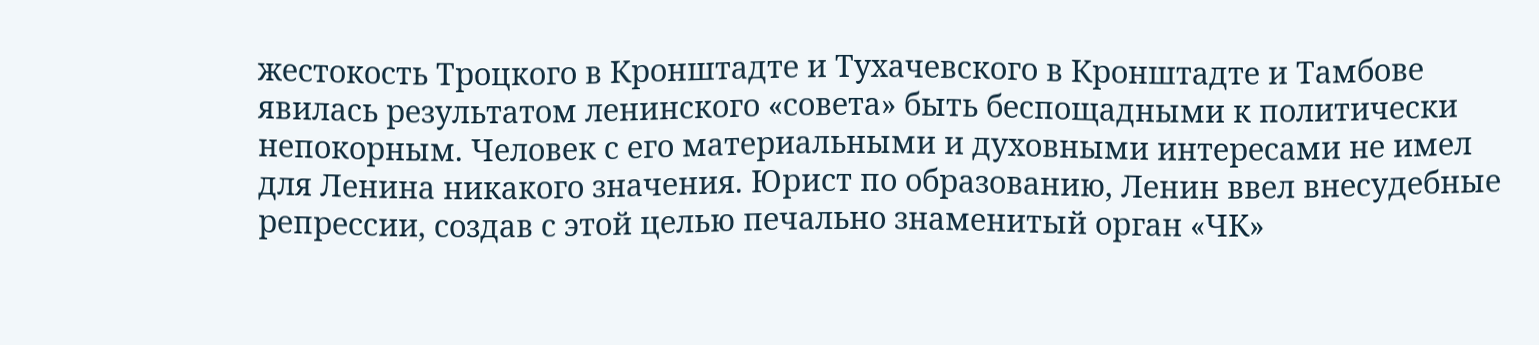жестокость Троцкого в Кронштадте и Тухачевского в Кронштадте и Тамбове явилась результатом ленинского «совета» быть беспощадными к политически непокорным. Человек с его материальными и духовными интересами не имел для Ленина никакого значения. Юрист по образованию, Ленин ввел внесудебные репрессии, создав с этой целью печально знаменитый орган «ЧК»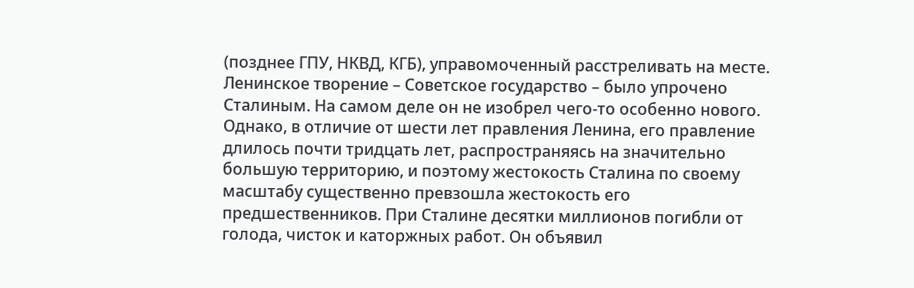(позднее ГПУ, НКВД, КГБ), управомоченный расстреливать на месте.
Ленинское творение – Советское государство – было упрочено Сталиным. На самом деле он не изобрел чего-то особенно нового. Однако, в отличие от шести лет правления Ленина, его правление длилось почти тридцать лет, распространяясь на значительно большую территорию, и поэтому жестокость Сталина по своему масштабу существенно превзошла жестокость его предшественников. При Сталине десятки миллионов погибли от голода, чисток и каторжных работ. Он объявил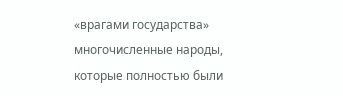«врагами государства» многочисленные народы, которые полностью были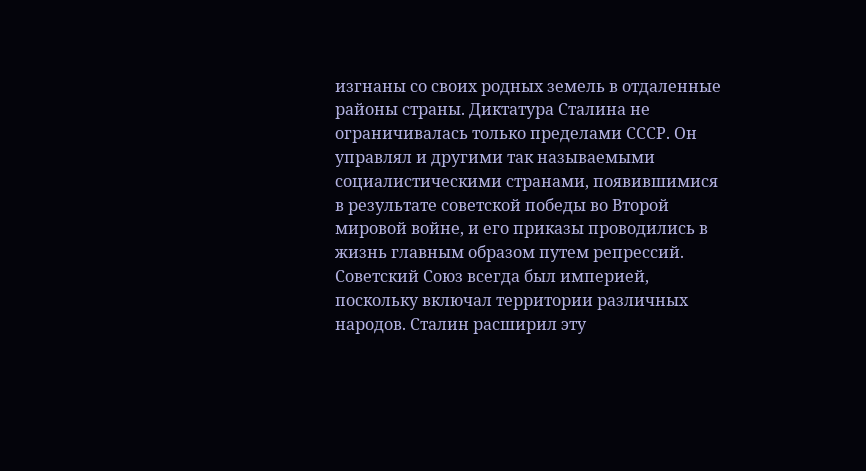изгнаны со своих родных земель в отдаленные районы страны. Диктатура Сталина не ограничивалась только пределами СССР. Он управлял и другими так называемыми социалистическими странами, появившимися в результате советской победы во Второй мировой войне, и его приказы проводились в жизнь главным образом путем репрессий. Советский Союз всегда был империей, поскольку включал территории различных народов. Сталин расширил эту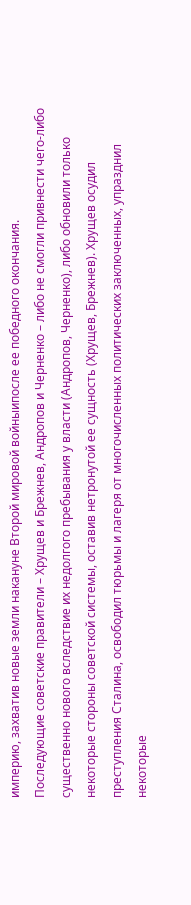империю, захватив новые земли накануне Второй мировой войныипосле ее победного окончания.
Последующие советские правители – Хрущев и Брежнев, Андропов и Черненко – либо не смогли привнести чего-либо существенно нового вследствие их недолгого пребывания у власти (Андропов, Черненко), либо обновили только некоторые стороны советской системы, оставив нетронутой ее сущность (Хрущев, Брежнев). Хрущев осудил преступления Сталина, освободил тюрьмы и лагеря от многочисленных политических заключенных, упразднил некоторые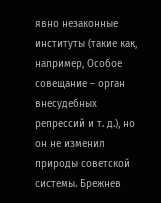явно незаконные институты (такие как, например, Особое совещание – орган внесудебных репрессий и т. д.), но он не изменил природы советской системы. Брежнев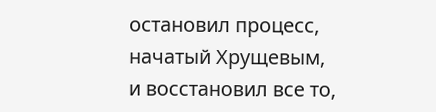остановил процесс, начатый Хрущевым, и восстановил все то,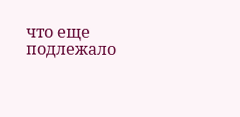что еще подлежало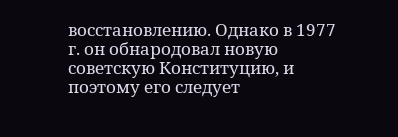восстановлению. Однако в 1977 г. он обнародовал новую советскую Конституцию, и поэтому его следует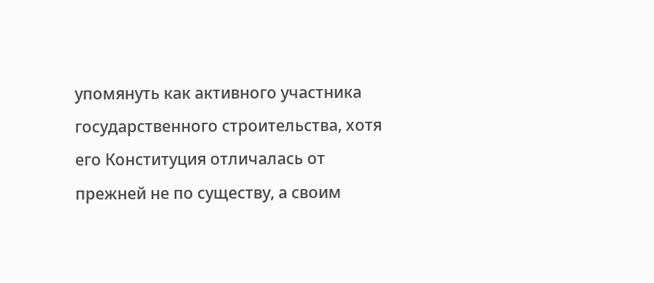упомянуть как активного участника государственного строительства, хотя его Конституция отличалась от прежней не по существу, а своим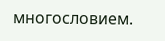многословием.